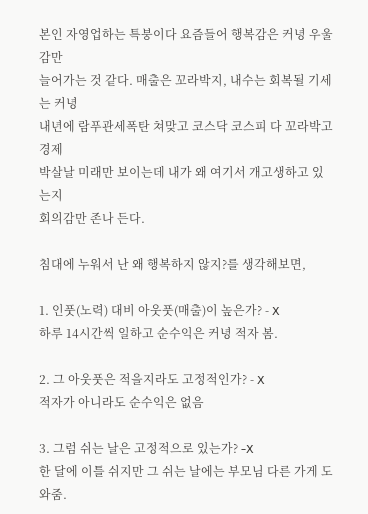본인 자영업하는 특붕이다 요즘들어 행복감은 커녕 우울감만
늘어가는 것 같다. 매출은 꼬라박지, 내수는 회복될 기세는 커녕
내년에 람푸관세폭탄 쳐맞고 코스닥 코스피 다 꼬라박고 경제
박살날 미래만 보이는데 내가 왜 여기서 개고생하고 있는지
회의감만 존나 든다.

침대에 누워서 난 왜 행복하지 않지?를 생각해보면,

1. 인풋(노력) 대비 아웃풋(매출)이 높은가? - X
하루 14시간씩 일하고 순수익은 커녕 적자 봄.

2. 그 아웃풋은 적을지라도 고정적인가? - X
적자가 아니라도 순수익은 없음

3. 그럼 쉬는 날은 고정적으로 있는가? -X
한 달에 이틀 쉬지만 그 쉬는 날에는 부모님 다른 가게 도와줌.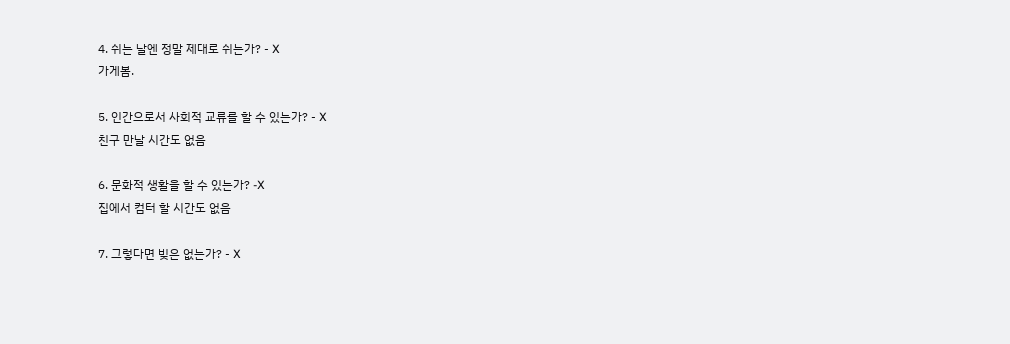4. 쉬는 날엔 정말 제대로 쉬는가? - X
가게봄.

5. 인간으로서 사회적 교류를 할 수 있는가? - X
친구 만날 시간도 없음

6. 문화적 생활을 할 수 있는가? -X
집에서 컴터 할 시간도 없음

7. 그렇다면 빚은 없는가? - X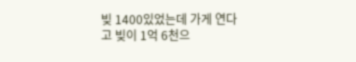빚 1400있었는데 가게 연다고 빚이 1억 6천으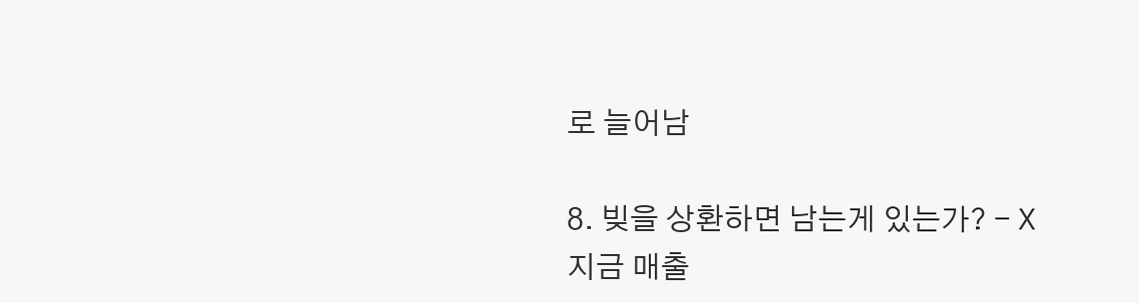로 늘어남

8. 빚을 상환하면 남는게 있는가? - X
지금 매출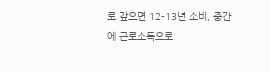로 갚으면 12-13년 소비, 중간에 근로소득으로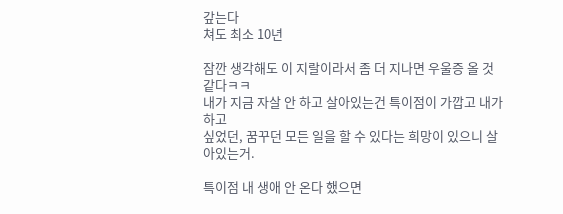갚는다
쳐도 최소 10년

잠깐 생각해도 이 지랄이라서 좀 더 지나면 우울증 올 것 같다ㅋㅋ
내가 지금 자살 안 하고 살아있는건 특이점이 가깝고 내가 하고
싶었던, 꿈꾸던 모든 일을 할 수 있다는 희망이 있으니 살아있는거.

특이점 내 생애 안 온다 했으면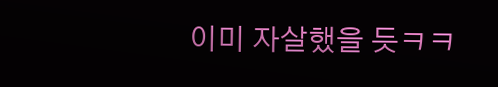이미 자살했을 듯ㅋㅋ